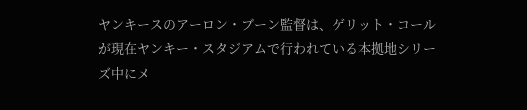ヤンキースのアーロン・ブーン監督は、ゲリット・コールが現在ヤンキー・スタジアムで行われている本拠地シリーズ中にメ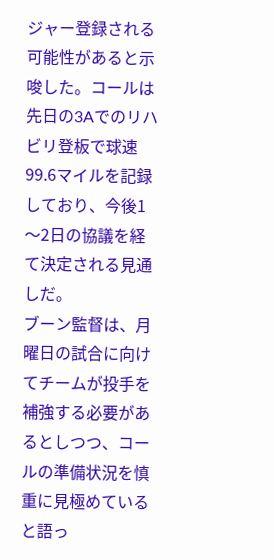ジャー登録される可能性があると示唆した。コールは先日の3Aでのリハビリ登板で球速99.6マイルを記録しており、今後1〜2日の協議を経て決定される見通しだ。
ブーン監督は、月曜日の試合に向けてチームが投手を補強する必要があるとしつつ、コールの準備状況を慎重に見極めていると語っ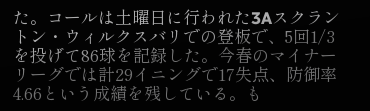た。コールは土曜日に行われた3Aスクラントン・ウィルクスバリでの登板で、5回1/3を投げて86球を記録した。今春のマイナーリーグでは計29イニングで17失点、防御率4.66という成績を残している。も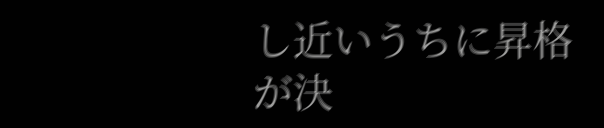し近いうちに昇格が決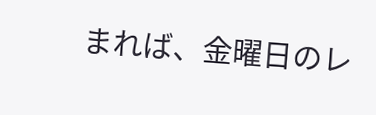まれば、金曜日のレ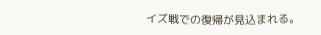イズ戦での復帰が見込まれる。